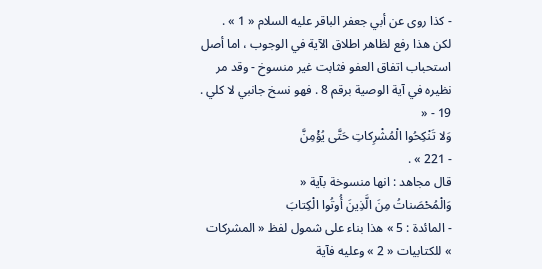- كذا روى عن أبي جعفر الباقر عليه السلام « 1 » .
لكن هذا رفع لظاهر اطلاق الآية في الوجوب ، اما أصل استحباب اتفاق العفو فثابت غير منسوخ - وقد مر نظيره في آية الوصية برقم 8 . فهو نسخ جانبي لا كلي .
19 - «
وَلا تَنْكِحُوا الْمُشْرِكاتِ حَتَّى يُؤْمِنَّ
- 221 » .
قال مجاهد : انها منسوخة بآية «
وَالْمُحْصَناتُ مِنَ الَّذِينَ أُوتُوا الْكِتابَ
- المائدة : 5 » هذا بناء على شمول لفظ « المشركات » للكتابيات « 2 » وعليه فآية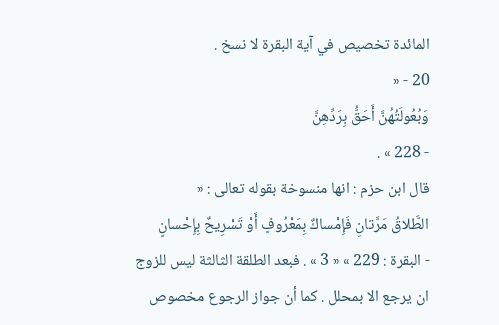المائدة تخصيص في آية البقرة لا نسخ .
20 - «
وَبُعُولَتُهُنَّ أَحَقُّ بِرَدِّهِنَّ
- 228 » .
قال ابن حزم : انها منسوخة بقوله تعالى : «
الطَّلاقُ مَرَّتانِ فَإِمْساكٌ بِمَعْرُوفٍ أَوْ تَسْرِيحٌ بِإِحْسانٍ
- البقرة : 229 » « 3 » . فبعد الطلقة الثالثة ليس للزوج ان يرجع الا بمحلل . كما أن جواز الرجوع مخصوص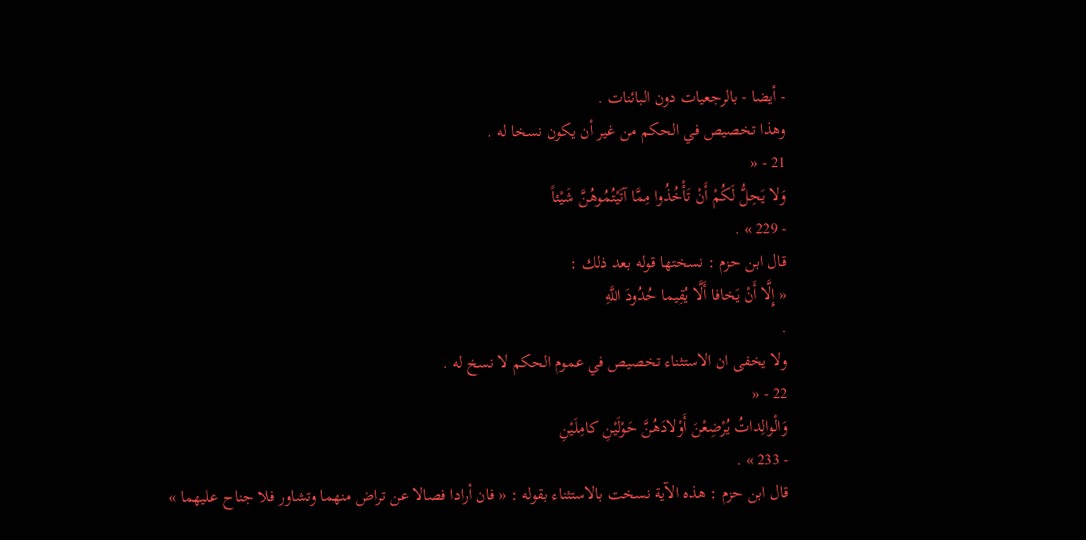- أيضا - بالرجعيات دون البائنات .
وهذا تخصيص في الحكم من غير أن يكون نسخا له .
21 - «
وَلا يَحِلُّ لَكُمْ أَنْ تَأْخُذُوا مِمَّا آتَيْتُمُوهُنَّ شَيْئاً
- 229 » .
قال ابن حزم : نسختها قوله بعد ذلك :
« إِلَّا أَنْ يَخافا أَلَّا يُقِيما حُدُودَ اللَّهِ
.
ولا يخفى ان الاستثناء تخصيص في عموم الحكم لا نسخ له .
22 - «
وَالْوالِداتُ يُرْضِعْنَ أَوْلادَهُنَّ حَوْلَيْنِ كامِلَيْنِ
- 233 » .
قال ابن حزم : هذه الآية نسخت بالاستثناء بقوله : « فان أرادا فصالا عن تراض منهما وتشاور فلا جناح عليهما »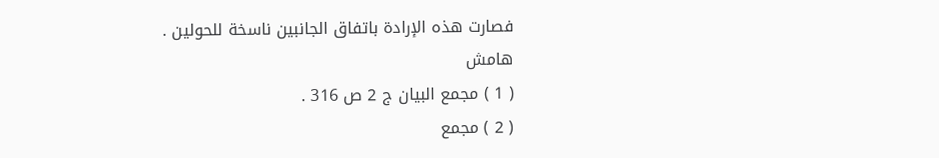فصارت هذه الإرادة باتفاق الجانبين ناسخة للحولين .
هامش
( 1 ) مجمع البيان ج 2 ص 316 .
( 2 ) مجمع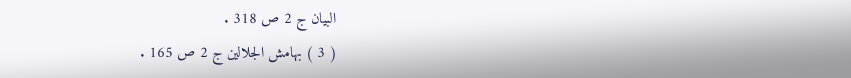البيان ج 2 ص 318 .
( 3 ) بهامش الجلالين ج 2 ص 165 .